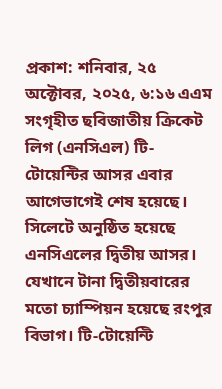প্রকাশ: শনিবার, ২৫ অক্টোবর, ২০২৫, ৬:১৬ এএম
সংগৃহীত ছবিজাতীয় ক্রিকেট লিগ (এনসিএল) টি-টোয়েন্টির আসর এবার আগেভাগেই শেষ হয়েছে। সিলেটে অনুষ্ঠিত হয়েছে এনসিএলের দ্বিতীয় আসর। যেখানে টানা দ্বিতীয়বারের মতো চ্যাম্পিয়ন হয়েছে রংপুর বিভাগ। টি-টোয়েন্টি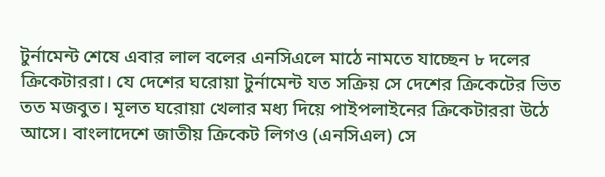টুর্নামেন্ট শেষে এবার লাল বলের এনসিএলে মাঠে নামতে যাচ্ছেন ৮ দলের ক্রিকেটাররা। যে দেশের ঘরোয়া টুর্নামেন্ট যত সক্রিয় সে দেশের ক্রিকেটের ভিত তত মজবুত। মূলত ঘরোয়া খেলার মধ্য দিয়ে পাইপলাইনের ক্রিকেটাররা উঠে আসে। বাংলাদেশে জাতীয় ক্রিকেট লিগও (এনসিএল) সে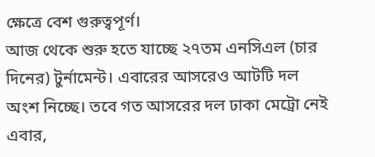ক্ষেত্রে বেশ গুরুত্বপূর্ণ।
আজ থেকে শুরু হতে যাচ্ছে ২৭তম এনসিএল (চার দিনের) টুর্নামেন্ট। এবারের আসরেও আটটি দল অংশ নিচ্ছে। তবে গত আসরের দল ঢাকা মেট্রো নেই এবার,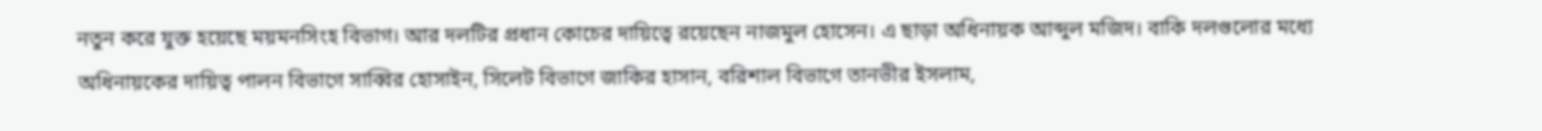নতুন করে যুক্ত হয়েছে ময়মনসিংহ বিভাগ। আর দলটির প্রধান কোচের দায়িত্বে রয়েছেন নাজমুল হোসেন। এ ছাড়া অধিনায়ক আব্দুল মজিদ। বাকি দলগুলোর মধ্যে অধিনায়কের দায়িত্ব পালন বিভাগে সাব্বির হোসাইন, সিলেট বিভাগে জাকির হাসান, বরিশাল বিভাগে তানভীর ইসলাম,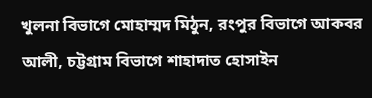খুলনা বিভাগে মোহাম্মদ মিঠুন, রংপুর বিভাগে আকবর আলী, চট্টগ্রাম বিভাগে শাহাদাত হোসাইন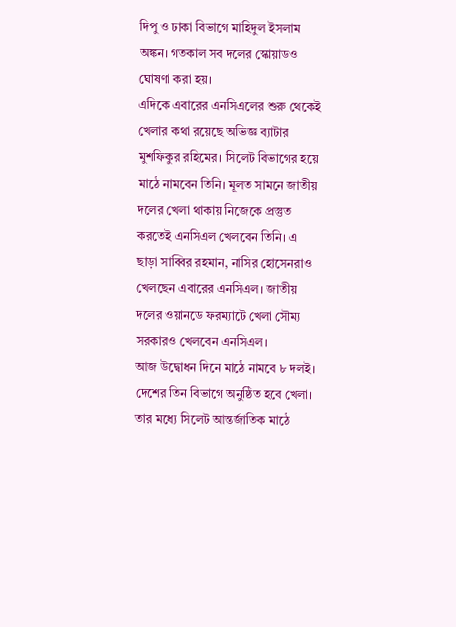দিপু ও ঢাকা বিভাগে মাহিদুল ইসলাম অঙ্কন। গতকাল সব দলের স্কোয়াডও ঘোষণা করা হয়।
এদিকে এবারের এনসিএলের শুরু থেকেই খেলার কথা রয়েছে অভিজ্ঞ ব্যাটার মুশফিকুর রহিমের। সিলেট বিভাগের হয়ে মাঠে নামবেন তিনি। মূলত সামনে জাতীয় দলের খেলা থাকায় নিজেকে প্রস্তুত করতেই এনসিএল খেলবেন তিনি। এ ছাড়া সাব্বির রহমান, নাসির হোসেনরাও খেলছেন এবারের এনসিএল। জাতীয় দলের ওয়ানডে ফরম্যাটে খেলা সৌম্য সরকারও খেলবেন এনসিএল।
আজ উদ্বোধন দিনে মাঠে নামবে ৮ দলই। দেশের তিন বিভাগে অনুষ্ঠিত হবে খেলা। তার মধ্যে সিলেট আন্তর্জাতিক মাঠে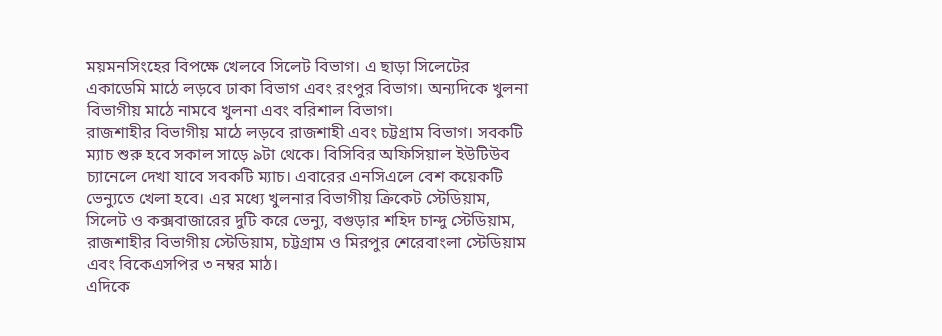ময়মনসিংহের বিপক্ষে খেলবে সিলেট বিভাগ। এ ছাড়া সিলেটের একাডেমি মাঠে লড়বে ঢাকা বিভাগ এবং রংপুর বিভাগ। অন্যদিকে খুলনা বিভাগীয় মাঠে নামবে খুলনা এবং বরিশাল বিভাগ।
রাজশাহীর বিভাগীয় মাঠে লড়বে রাজশাহী এবং চট্টগ্রাম বিভাগ। সবকটি ম্যাচ শুরু হবে সকাল সাড়ে ৯টা থেকে। বিসিবির অফিসিয়াল ইউটিউব চ্যানেলে দেখা যাবে সবকটি ম্যাচ। এবারের এনসিএলে বেশ কয়েকটি ভেন্যুতে খেলা হবে। এর মধ্যে খুলনার বিভাগীয় ক্রিকেট স্টেডিয়াম, সিলেট ও কক্সবাজারের দুটি করে ভেন্যু, বগুড়ার শহিদ চান্দু স্টেডিয়াম, রাজশাহীর বিভাগীয় স্টেডিয়াম, চট্টগ্রাম ও মিরপুর শেরেবাংলা স্টেডিয়াম এবং বিকেএসপির ৩ নম্বর মাঠ।
এদিকে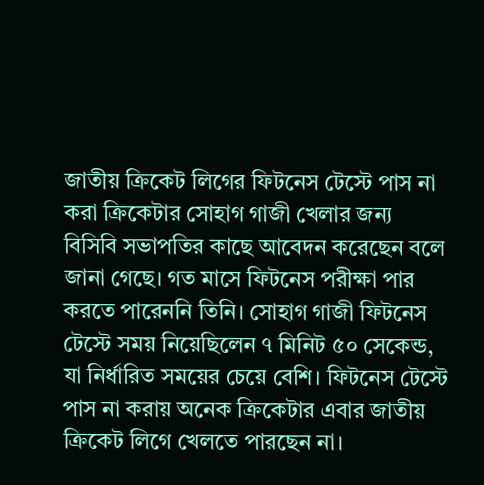জাতীয় ক্রিকেট লিগের ফিটনেস টেস্টে পাস না করা ক্রিকেটার সোহাগ গাজী খেলার জন্য বিসিবি সভাপতির কাছে আবেদন করেছেন বলে জানা গেছে। গত মাসে ফিটনেস পরীক্ষা পার করতে পারেননি তিনি। সোহাগ গাজী ফিটনেস টেস্টে সময় নিয়েছিলেন ৭ মিনিট ৫০ সেকেন্ড, যা নির্ধারিত সময়ের চেয়ে বেশি। ফিটনেস টেস্টে পাস না করায় অনেক ক্রিকেটার এবার জাতীয় ক্রিকেট লিগে খেলতে পারছেন না।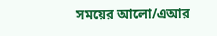সময়ের আলো/এআর